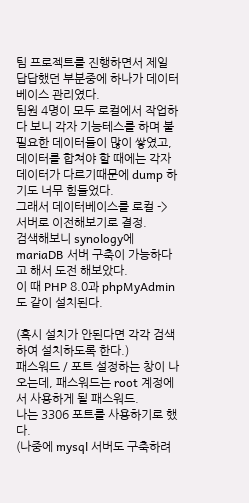팀 프로젝트를 진행하면서 제일 답답했던 부분중에 하나가 데이터베이스 관리였다.
팀원 4명이 모두 로컬에서 작업하다 보니 각자 기능테스를 하며 불필요한 데이터들이 많이 쌓였고,
데이터를 합쳐야 할 때에는 각자 데이터가 다르기때문에 dump 하기도 너무 힘들었다.
그래서 데이터베이스를 로컬 -> 서버로 이전해보기로 결정.
검색해보니 synology에 mariaDB 서버 구축이 가능하다고 해서 도전 해보았다.
이 때 PHP 8.0과 phpMyAdmin도 같이 설치된다.

(혹시 설치가 안된다면 각각 검색하여 설치하도록 한다.)
패스워드 / 포트 설정하는 창이 나오는데, 패스워드는 root 계정에서 사용하게 될 패스워드.
나는 3306 포트를 사용하기로 했다.
(나중에 mysql 서버도 구축하려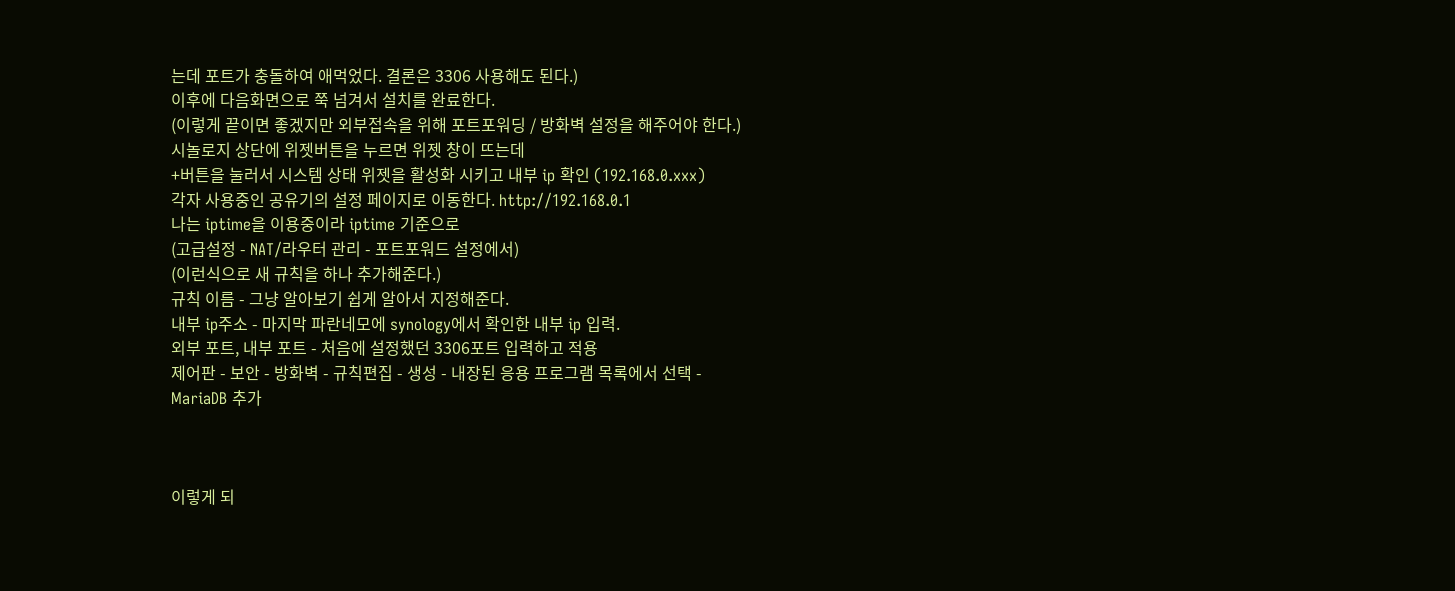는데 포트가 충돌하여 애먹었다. 결론은 3306 사용해도 된다.)
이후에 다음화면으로 쭉 넘겨서 설치를 완료한다.
(이렇게 끝이면 좋겠지만 외부접속을 위해 포트포워딩 / 방화벽 설정을 해주어야 한다.)
시놀로지 상단에 위젯버튼을 누르면 위젯 창이 뜨는데
+버튼을 눌러서 시스템 상태 위젯을 활성화 시키고 내부 ip 확인 (192.168.0.xxx)
각자 사용중인 공유기의 설정 페이지로 이동한다. http://192.168.0.1
나는 iptime을 이용중이라 iptime 기준으로
(고급설정 - NAT/라우터 관리 - 포트포워드 설정에서)
(이런식으로 새 규칙을 하나 추가해준다.)
규칙 이름 - 그냥 알아보기 쉽게 알아서 지정해준다.
내부 ip주소 - 마지막 파란네모에 synology에서 확인한 내부 ip 입력.
외부 포트, 내부 포트 - 처음에 설정했던 3306포트 입력하고 적용
제어판 - 보안 - 방화벽 - 규칙편집 - 생성 - 내장된 응용 프로그램 목록에서 선택 - MariaDB 추가



이렇게 되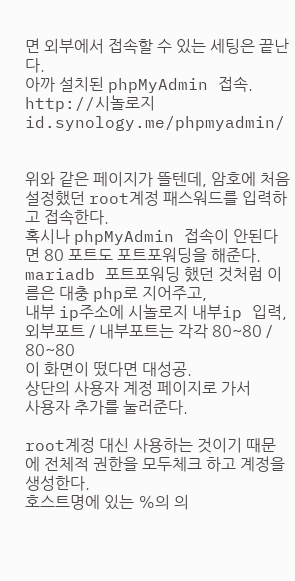면 외부에서 접속할 수 있는 세팅은 끝난다.
아까 설치된 phpMyAdmin 접속. http://시놀로지id.synology.me/phpmyadmin/


위와 같은 페이지가 뜰텐데, 암호에 처음 설정했던 root계정 패스워드를 입력하고 접속한다.
혹시나 phpMyAdmin 접속이 안된다면 80 포트도 포트포워딩을 해준다.
mariadb 포트포워딩 했던 것처럼 이름은 대충 php로 지어주고,
내부 ip주소에 시놀로지 내부ip 입력, 외부포트 / 내부포트는 각각 80~80 / 80~80
이 화면이 떴다면 대성공.
상단의 사용자 계정 페이지로 가서
사용자 추가를 눌러준다.

root계정 대신 사용하는 것이기 때문에 전체적 권한을 모두체크 하고 계정을 생성한다.
호스트명에 있는 %의 의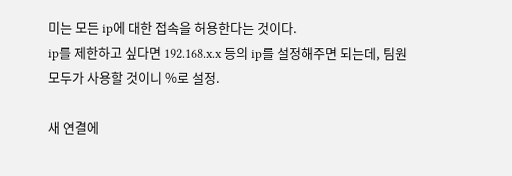미는 모든 ip에 대한 접속을 허용한다는 것이다.
ip를 제한하고 싶다면 192.168.x.x 등의 ip를 설정해주면 되는데, 팀원 모두가 사용할 것이니 %로 설정.

새 연결에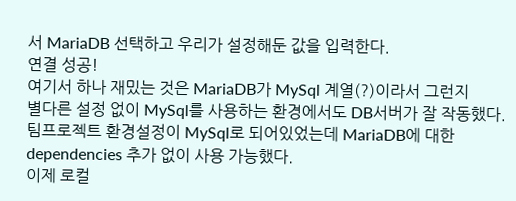서 MariaDB 선택하고 우리가 설정해둔 값을 입력한다.
연결 성공!
여기서 하나 재밌는 것은 MariaDB가 MySql 계열(?)이라서 그런지
별다른 설정 없이 MySql를 사용하는 환경에서도 DB서버가 잘 작동했다.
팀프로젝트 환경설정이 MySql로 되어있었는데 MariaDB에 대한 dependencies 추가 없이 사용 가능했다.
이제 로컬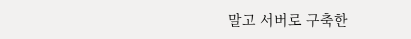말고 서버로 구축한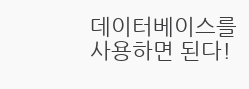데이터베이스를 사용하면 된다!